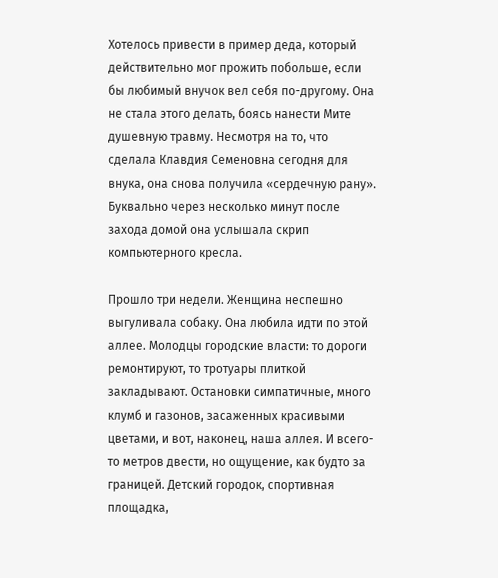Хотелось привести в пример деда, который действительно мог прожить побольше, если бы любимый внучок вел себя по-другому. Она не стала этого делать, боясь нанести Мите душевную травму. Несмотря на то, что сделала Клавдия Семеновна сегодня для внука, она снова получила «сердечную рану». Буквально через несколько минут после захода домой она услышала скрип компьютерного кресла.

Прошло три недели. Женщина неспешно выгуливала собаку. Она любила идти по этой аллее. Молодцы городские власти: то дороги ремонтируют, то тротуары плиткой закладывают. Остановки симпатичные, много клумб и газонов, засаженных красивыми цветами, и вот, наконец, наша аллея. И всего-то метров двести, но ощущение, как будто за границей. Детский городок, спортивная площадка,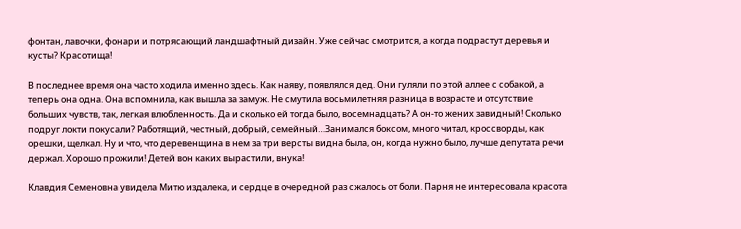фонтан, лавочки, фонари и потрясающий ландшафтный дизайн. Уже сейчас смотрится, а когда подрастут деревья и кусты? Красотища!

В последнее время она часто ходила именно здесь. Как наяву, появлялся дед. Они гуляли по этой аллее с собакой, а теперь она одна. Она вспомнила, как вышла за замуж. Не смутила восьмилетняя разница в возрасте и отсутствие больших чувств, так, легкая влюбленность. Да и сколько ей тогда было, восемнадцать? А он-то жених завидный! Сколько подруг локти покусали? Работящий, честный, добрый, семейный…Занимался боксом, много читал, кроссворды, как орешки, щелкал. Ну и что, что деревенщина в нем за три версты видна была, он, когда нужно было, лучше депутата речи держал. Хорошо прожили! Детей вон каких вырастили, внука!

Клавдия Семеновна увидела Митю издалека, и сердце в очередной раз сжалось от боли. Парня не интересовала красота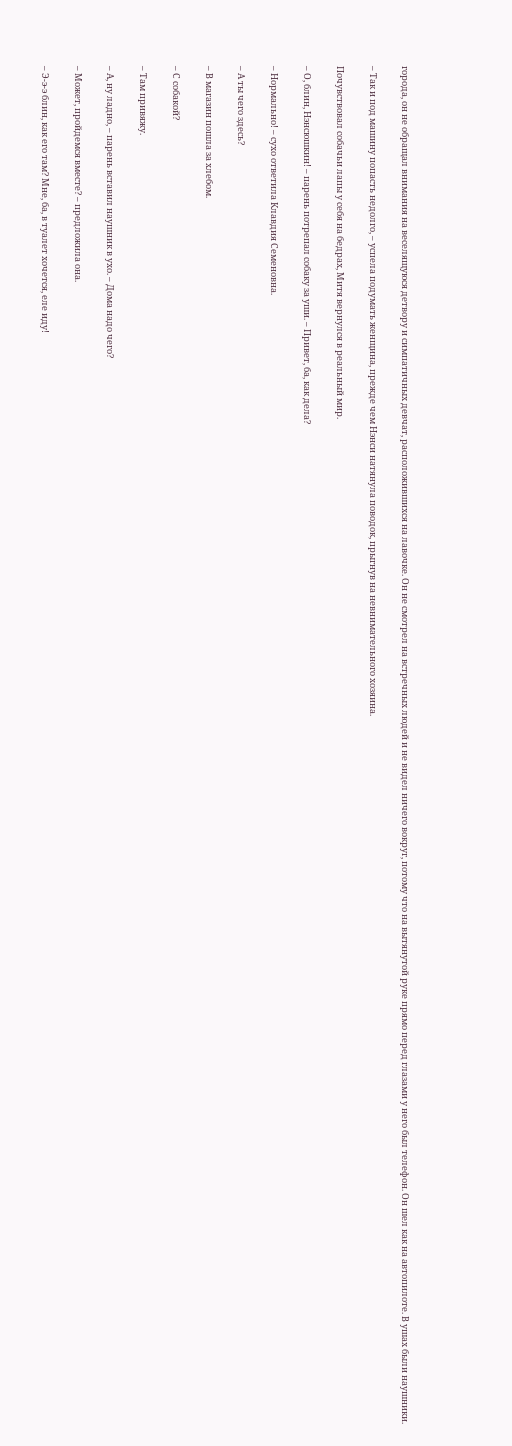города, он не обращал внимания на веселящуюся детвору и симпатичных девчат, расположившихся на лавочке. Он не смотрел на встречных людей и не видел ничего вокруг, потому что на вытянутой руке прямо перед глазами у него был телефон. Он шел как на автопилоте. В ушах были наушники.

– Так и под машину попасть недолго, – успела подумать женщина, прежде чем Нэнси натянула поводок, прыгнув на невнимательного хозяина.

Почувствовал собачьи лапы у себя на бедрах, Митя вернулся в реальный мир.

– О, блин, Нэнсюшкин! – парень потрепал собаку за уши. – Привет, ба, как дела?

– Нормально! – сухо ответила Клавдия Семеновна.

– А ты чего здесь?

– В магазин пошла за хлебом.

– С собакой?

– Там привяжу.

– А, ну ладно, – парень вставил наушник в ухо. – Дома надо чего?

– Может, пройдемся вместе? – предложила она.

– Э-э-э блин, как его там? Мне, ба, в туалет хочется, еле иду!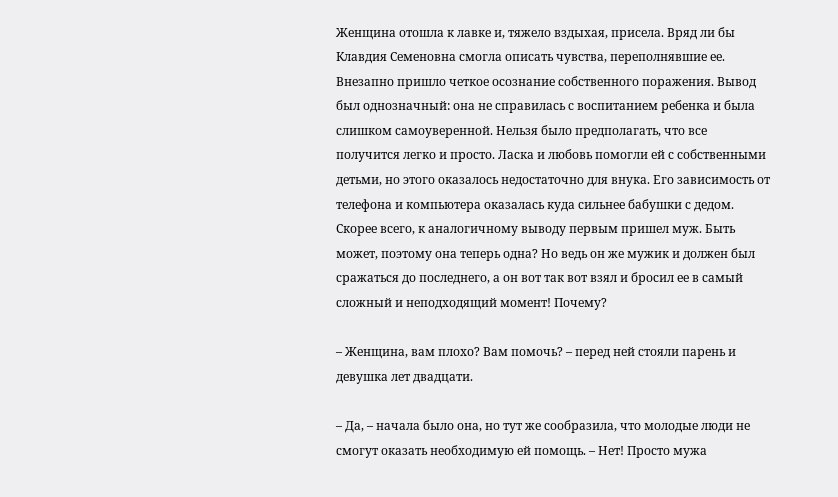Женщина отошла к лавке и, тяжело вздыхая, присела. Вряд ли бы Клавдия Семеновна смогла описать чувства, переполнявшие ее. Внезапно пришло четкое осознание собственного поражения. Вывод был однозначный: она не справилась с воспитанием ребенка и была слишком самоуверенной. Нельзя было предполагать, что все получится легко и просто. Ласка и любовь помогли ей с собственными детьми, но этого оказалось недостаточно для внука. Его зависимость от телефона и компьютера оказалась куда сильнее бабушки с дедом. Скорее всего, к аналогичному выводу первым пришел муж. Быть может, поэтому она теперь одна? Но ведь он же мужик и должен был сражаться до последнего, а он вот так вот взял и бросил ее в самый сложный и неподходящий момент! Почему?

– Женщина, вам плохо? Вам помочь? – перед ней стояли парень и девушка лет двадцати.

– Да, – начала было она, но тут же сообразила, что молодые люди не смогут оказать необходимую ей помощь. – Нет! Просто мужа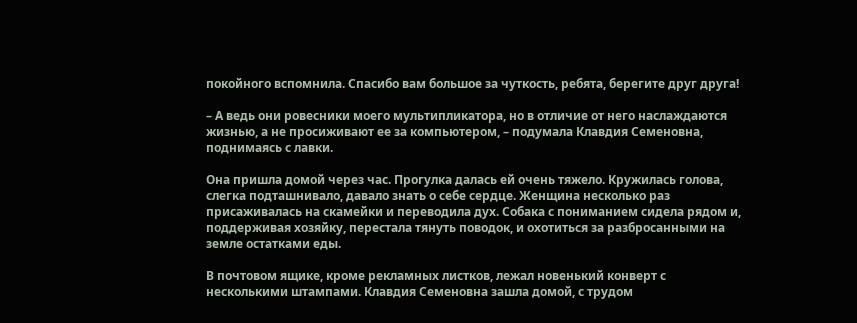покойного вспомнила. Спасибо вам большое за чуткость, ребята, берегите друг друга!

– А ведь они ровесники моего мультипликатора, но в отличие от него наслаждаются жизнью, а не просиживают ее за компьютером, – подумала Клавдия Семеновна, поднимаясь с лавки.

Она пришла домой через час. Прогулка далась ей очень тяжело. Кружилась голова, слегка подташнивало, давало знать о себе сердце. Женщина несколько раз присаживалась на скамейки и переводила дух. Собака с пониманием сидела рядом и, поддерживая хозяйку, перестала тянуть поводок, и охотиться за разбросанными на земле остатками еды.

В почтовом ящике, кроме рекламных листков, лежал новенький конверт с несколькими штампами. Клавдия Семеновна зашла домой, с трудом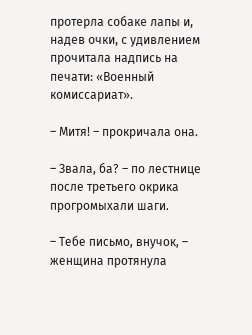протерла собаке лапы и, надев очки, с удивлением прочитала надпись на печати: «Военный комиссариат».

– Митя! – прокричала она.

– Звала, ба? – по лестнице после третьего окрика прогромыхали шаги.

– Тебе письмо, внучок, – женщина протянула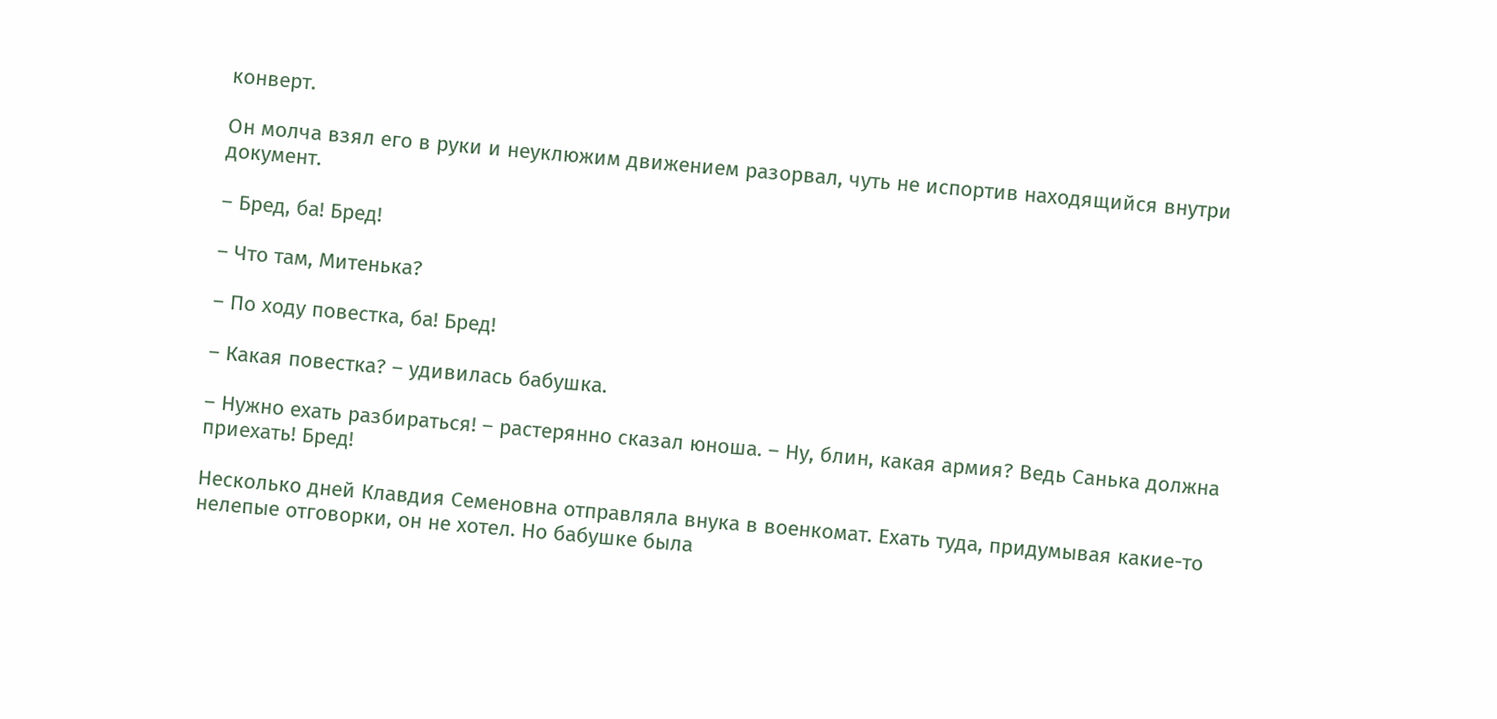конверт.

Он молча взял его в руки и неуклюжим движением разорвал, чуть не испортив находящийся внутри документ.

– Бред, ба! Бред!

– Что там, Митенька?

– По ходу повестка, ба! Бред!

– Какая повестка? – удивилась бабушка.

– Нужно ехать разбираться! – растерянно сказал юноша. – Ну, блин, какая армия? Ведь Санька должна приехать! Бред!

Несколько дней Клавдия Семеновна отправляла внука в военкомат. Ехать туда, придумывая какие-то нелепые отговорки, он не хотел. Но бабушке была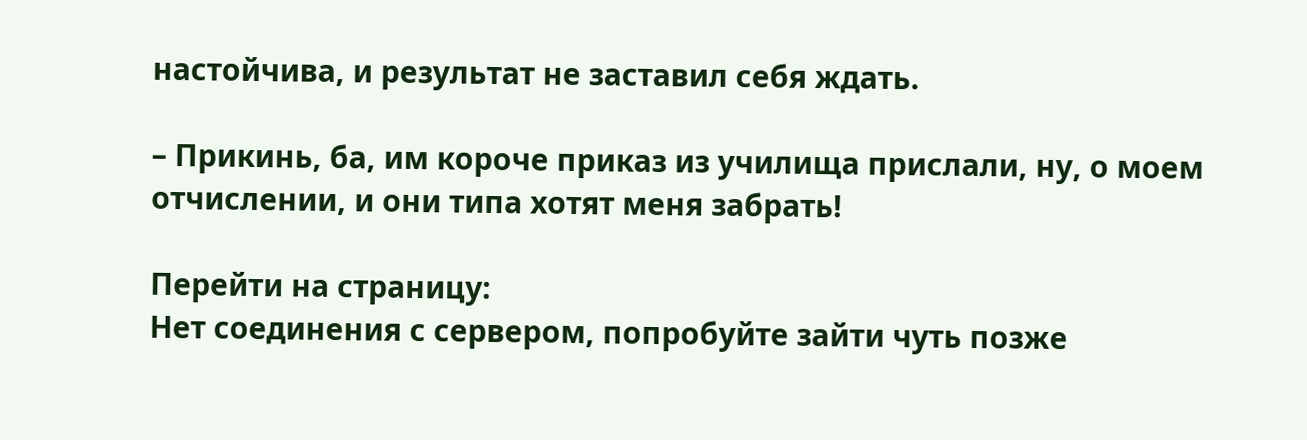настойчива, и результат не заставил себя ждать.

– Прикинь, ба, им короче приказ из училища прислали, ну, о моем отчислении, и они типа хотят меня забрать!

Перейти на страницу:
Нет соединения с сервером, попробуйте зайти чуть позже